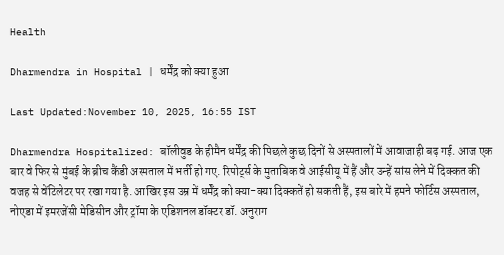Health

Dharmendra in Hospital | धर्मेंद्र को क्या हुआ

Last Updated:November 10, 2025, 16:55 IST

Dharmendra Hospitalized: बॉलीवुड के हीमैन धर्मेंद्र की पिछले कुछ दिनों से अस्पतालों में आवाजाही बढ़ गई. आज एक बार वे फिर से मुंबई के ब्रीच कैंडी अस्पताल में भर्ती हो गए. रिपोर्ट्स के मुताबिक वे आईसीयू में हैं और उन्हें सांस लेने में दिक्कत की वजह से वेंटिलेटर पर रखा गया है. आखिर इस उम्र में धर्मेंद्र को क्या-क्या दिक्कतें हो सकती हैं, इस बारे में हमने फोर्टिस अस्पताल, नोएडा में इमरजेंसी मेडिसीन और ट्रॉमा के एडिशनल डॉक्टर डॉ. अनुराग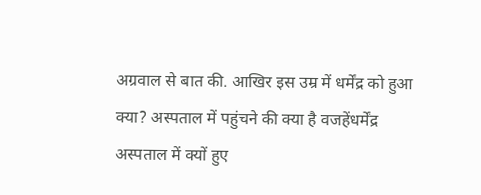अग्रवाल से बात की. आखिर इस उम्र में धर्मेंद्र को हुआ क्या? अस्पताल में पहुंचने की क्या है वजहेंधर्मेंद्र अस्पताल में क्यों हुए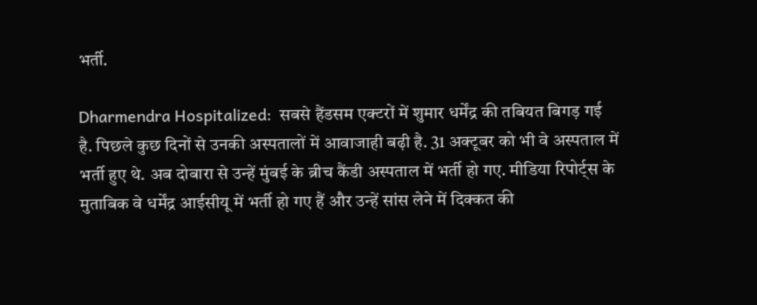भर्ती.

Dharmendra Hospitalized:  सबसे हैंडसम एक्टरों में शुमार धर्मेंद्र की तबियत बिगड़ गई है. पिछले कुछ दिनों से उनकी अस्पतालों में आवाजाही बढ़ी है. 31 अक्टूबर को भी वे अस्पताल में भर्ती हुए थे. अब दोबारा से उन्हें मुंबई के ब्रीच कैंडी अस्पताल में भर्ती हो गए. मीडिया रिपोर्ट्स के मुताबिक वे धर्मेंद्र आईसीयू में भर्ती हो गए हैं और उन्हें सांस लेने में दिक्कत की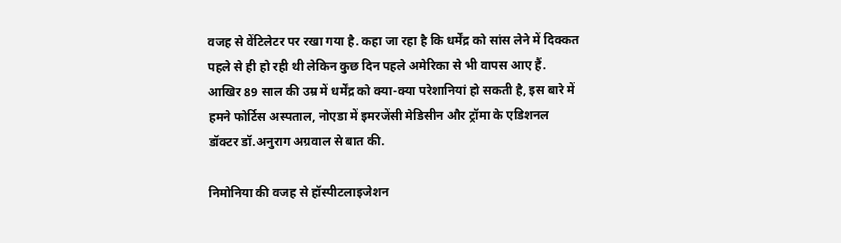वजह से वेंटिलेटर पर रखा गया है. कहा जा रहा है कि धर्मेंद्र को सांस लेने में दिक्कत पहले से ही हो रही थी लेकिन कुछ दिन पहले अमेरिका से भी वापस आए हैं. आखिर 89 साल की उम्र में धर्मेंद्र को क्या-क्या परेशानियां हो सकती है, इस बारे में हमने फोर्टिस अस्पताल, नोएडा में इमरजेंसी मेडिसीन और ट्रॉमा के एडिशनल डॉक्टर डॉ.अनुराग अग्रवाल से बात की.

निमोनिया की वजह से हॉस्पीटलाइजेशन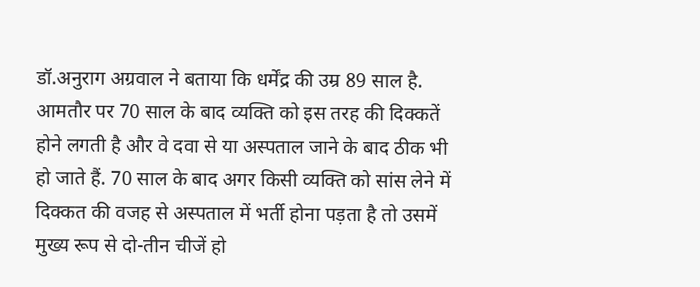डॉ.अनुराग अग्रवाल ने बताया कि धर्मेंद्र की उम्र 89 साल है. आमतौर पर 70 साल के बाद व्यक्ति को इस तरह की दिक्कतें होने लगती है और वे दवा से या अस्पताल जाने के बाद ठीक भी हो जाते हैं. 70 साल के बाद अगर किसी व्यक्ति को सांस लेने में दिक्कत की वजह से अस्पताल में भर्ती होना पड़ता है तो उसमें मुख्य रूप से दो-तीन चीजें हो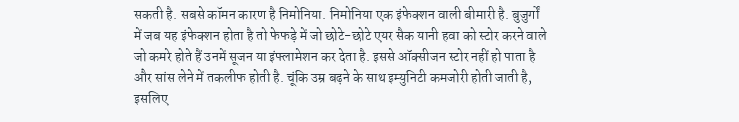सकती है. सबसे कॉमन कारण है निमोनिया. निमोनिया एक इंफेक्शन वाली बीमारी है. बुजुर्गों में जब यह इंफेक्शन होता है तो फेफड़े में जो छोटे-छोटे एयर सैक यानी हवा को स्टोर करने वाले जो कमरे होते हैं उनमें सूजन या इंफ्लामेशन कर देता है. इससे ऑक्सीजन स्टोर नहीं हो पाता है और सांस लेने में तकलीफ होती है. चूंकि उम्र बढ़ने के साथ इम्युनिटी कमजोरी होती जाती है, इसलिए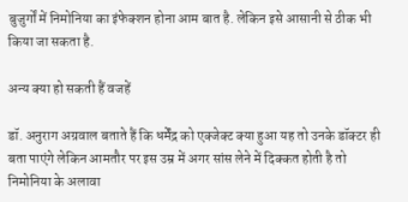बुजुर्गों में निमोनिया का इंफेक्शन होना आम बात है. लेकिन इसे आसानी से ठीक भी किया जा सकता है.

अन्य क्या हो सकती हैं वजहें

डॉ. अनुराग अग्रवाल बताते हैं कि धर्मेंद्र को एक्जेक्ट क्या हुआ यह तो उनके डॉक्टर ही बता पाएंगे लेकिन आमतौर पर इस उम्र में अगर सांस लेने में दिक्कत होती है तो निमोनिया के अलावा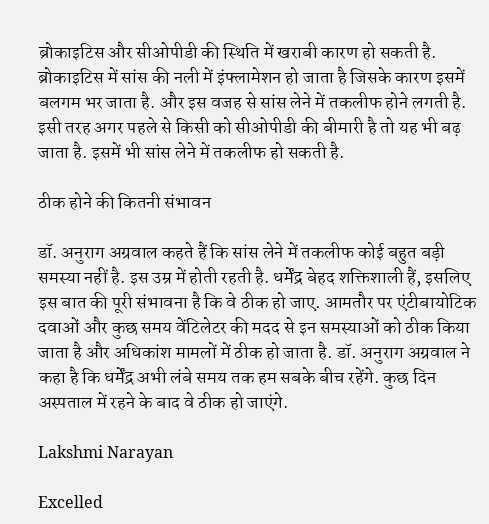ब्रोकाइटिस और सीओपीडी की स्थिति में खराबी कारण हो सकती है. ब्रोकाइटिस में सांस की नली में इंफ्लामेशन हो जाता है जिसके कारण इसमें बलगम भर जाता है. और इस वजह से सांस लेने में तकलीफ होने लगती है. इसी तरह अगर पहले से किसी को सीओपीडी की बीमारी है तो यह भी बढ़ जाता है. इसमें भी सांस लेने में तकलीफ हो सकती है.

ठीक होने की कितनी संभावन

डॉ. अनुराग अग्रवाल कहते हैं कि सांस लेने में तकलीफ कोई बहुत बड़ी समस्या नहीं है. इस उम्र में होती रहती है. धर्मेंद्र बेहद शक्तिशाली हैं, इसलिए इस बात की पूरी संभावना है कि वे ठीक हो जाए. आमतौर पर एंटीबायोटिक दवाओं और कुछ समय वेंटिलेटर की मदद से इन समस्याओं को ठीक किया जाता है और अधिकांश मामलों में ठीक हो जाता है. डॉ. अनुराग अग्रवाल ने कहा है कि धर्मेंद्र अभी लंबे समय तक हम सबके बीच रहेंगे. कुछ दिन अस्पताल में रहने के बाद वे ठीक हो जाएंगे.

Lakshmi Narayan

Excelled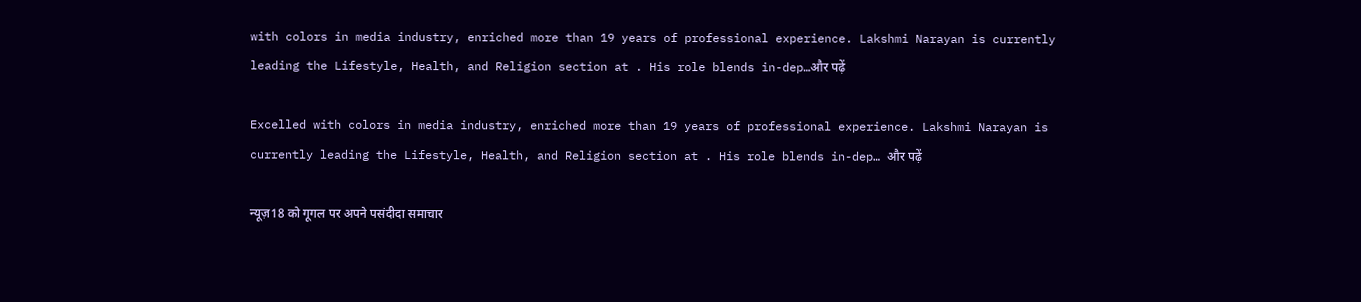with colors in media industry, enriched more than 19 years of professional experience. Lakshmi Narayan is currently leading the Lifestyle, Health, and Religion section at . His role blends in-dep…और पढ़ें

Excelled with colors in media industry, enriched more than 19 years of professional experience. Lakshmi Narayan is currently leading the Lifestyle, Health, and Religion section at . His role blends in-dep… और पढ़ें

न्यूज़18 को गूगल पर अपने पसंदीदा समाचार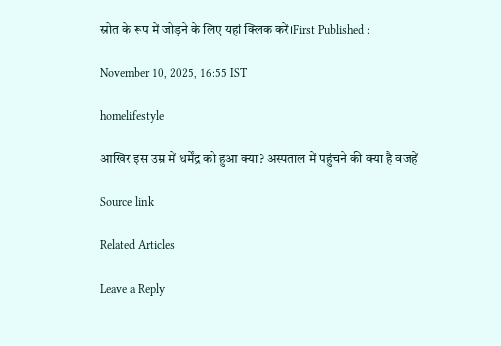स्रोत के रूप में जोड़ने के लिए यहां क्लिक करें।First Published :

November 10, 2025, 16:55 IST

homelifestyle

आखिर इस उम्र में धर्मेंद्र को हुआ क्या? अस्पताल में पहुंचने की क्या है वजहें

Source link

Related Articles

Leave a Reply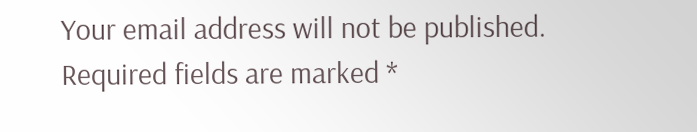Your email address will not be published. Required fields are marked *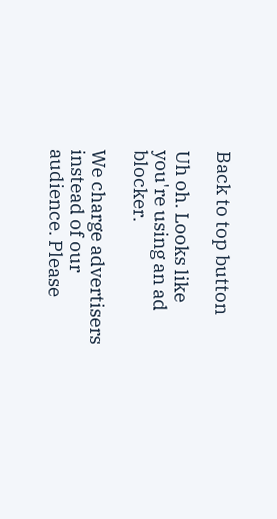Back to top button

Uh oh. Looks like you're using an ad blocker.

We charge advertisers instead of our audience. Please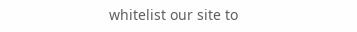whitelist our site to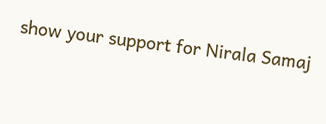show your support for Nirala Samaj